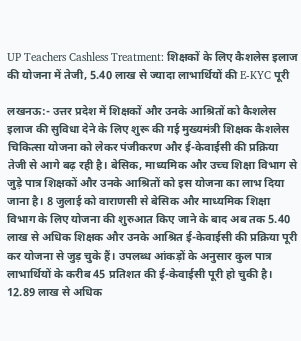UP Teachers Cashless Treatment: शिक्षकों के लिए कैशलेस इलाज की योजना में तेजी, 5.40 लाख से ज्यादा लाभार्थियों की E-KYC पूरी

लखनऊ:- उत्तर प्रदेश में शिक्षकों और उनके आश्रितों को कैशलेस इलाज की सुविधा देने के लिए शुरू की गई मुख्यमंत्री शिक्षक कैशलेस चिकित्सा योजना को लेकर पंजीकरण और ई-केवाईसी की प्रक्रिया तेजी से आगे बढ़ रही है। बेसिक, माध्यमिक और उच्च शिक्षा विभाग से जुड़े पात्र शिक्षकों और उनके आश्रितों को इस योजना का लाभ दिया जाना है। 8 जुलाई को वाराणसी से बेसिक और माध्यमिक शिक्षा विभाग के लिए योजना की शुरुआत किए जाने के बाद अब तक 5.40 लाख से अधिक शिक्षक और उनके आश्रित ई-केवाईसी की प्रक्रिया पूरी कर योजना से जुड़ चुके हैं। उपलब्ध आंकड़ों के अनुसार कुल पात्र लाभार्थियों के करीब 45 प्रतिशत की ई-केवाईसी पूरी हो चुकी है।
12.89 लाख से अधिक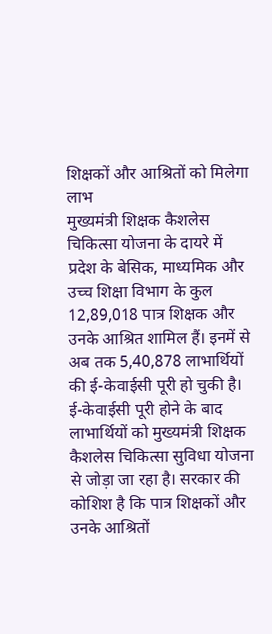शिक्षकों और आश्रितों को मिलेगा लाभ
मुख्यमंत्री शिक्षक कैशलेस चिकित्सा योजना के दायरे में प्रदेश के बेसिक, माध्यमिक और उच्च शिक्षा विभाग के कुल 12,89,018 पात्र शिक्षक और उनके आश्रित शामिल हैं। इनमें से अब तक 5,40,878 लाभार्थियों की ई-केवाईसी पूरी हो चुकी है। ई-केवाईसी पूरी होने के बाद लाभार्थियों को मुख्यमंत्री शिक्षक कैशलेस चिकित्सा सुविधा योजना से जोड़ा जा रहा है। सरकार की कोशिश है कि पात्र शिक्षकों और उनके आश्रितों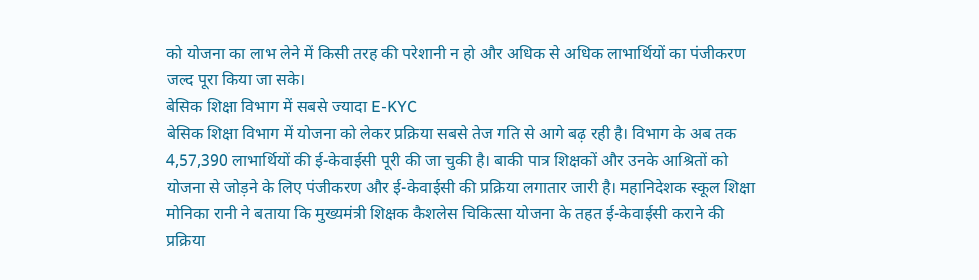को योजना का लाभ लेने में किसी तरह की परेशानी न हो और अधिक से अधिक लाभार्थियों का पंजीकरण जल्द पूरा किया जा सके।
बेसिक शिक्षा विभाग में सबसे ज्यादा E-KYC
बेसिक शिक्षा विभाग में योजना को लेकर प्रक्रिया सबसे तेज गति से आगे बढ़ रही है। विभाग के अब तक 4,57,390 लाभार्थियों की ई-केवाईसी पूरी की जा चुकी है। बाकी पात्र शिक्षकों और उनके आश्रितों को योजना से जोड़ने के लिए पंजीकरण और ई-केवाईसी की प्रक्रिया लगातार जारी है। महानिदेशक स्कूल शिक्षा मोनिका रानी ने बताया कि मुख्यमंत्री शिक्षक कैशलेस चिकित्सा योजना के तहत ई-केवाईसी कराने की प्रक्रिया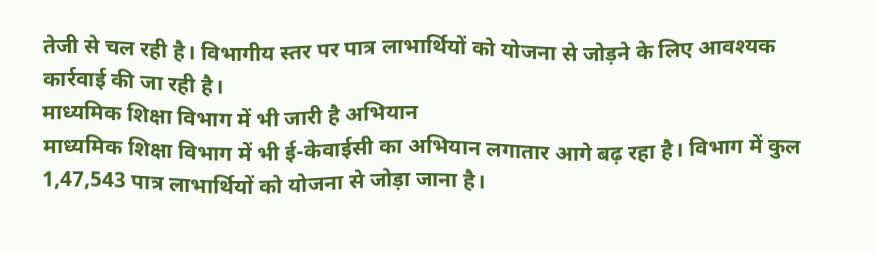तेजी से चल रही है। विभागीय स्तर पर पात्र लाभार्थियों को योजना से जोड़ने के लिए आवश्यक कार्रवाई की जा रही है।
माध्यमिक शिक्षा विभाग में भी जारी है अभियान
माध्यमिक शिक्षा विभाग में भी ई-केवाईसी का अभियान लगातार आगे बढ़ रहा है। विभाग में कुल 1,47,543 पात्र लाभार्थियों को योजना से जोड़ा जाना है।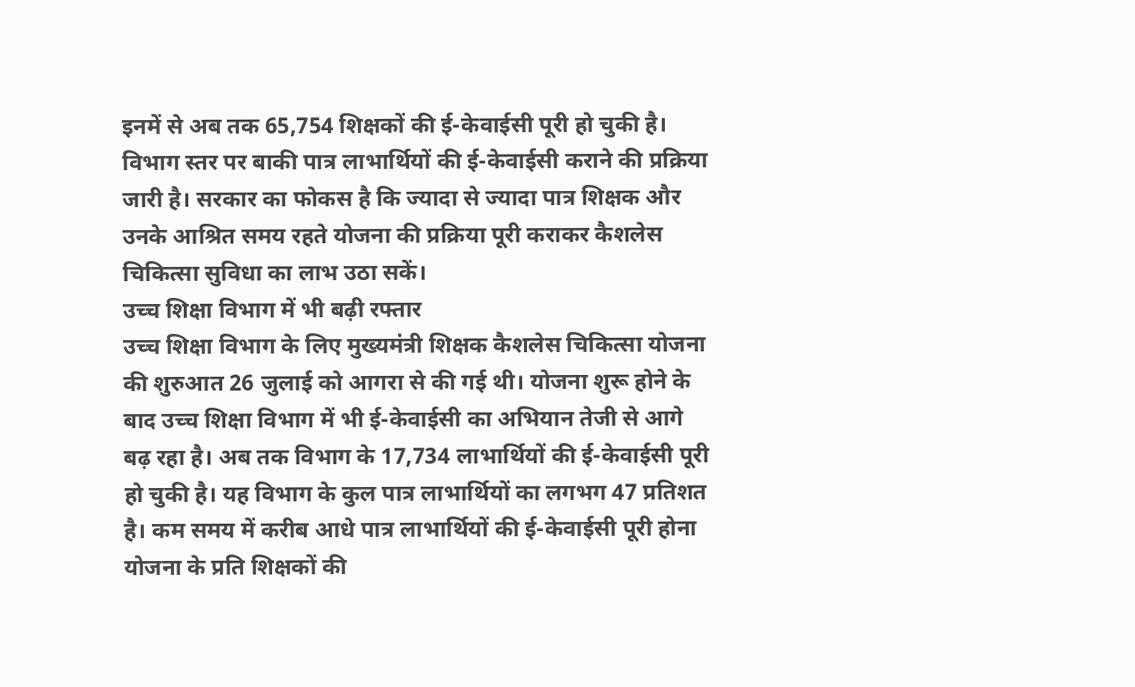इनमें से अब तक 65,754 शिक्षकों की ई-केवाईसी पूरी हो चुकी है। विभाग स्तर पर बाकी पात्र लाभार्थियों की ई-केवाईसी कराने की प्रक्रिया जारी है। सरकार का फोकस है कि ज्यादा से ज्यादा पात्र शिक्षक और उनके आश्रित समय रहते योजना की प्रक्रिया पूरी कराकर कैशलेस चिकित्सा सुविधा का लाभ उठा सकें।
उच्च शिक्षा विभाग में भी बढ़ी रफ्तार
उच्च शिक्षा विभाग के लिए मुख्यमंत्री शिक्षक कैशलेस चिकित्सा योजना की शुरुआत 26 जुलाई को आगरा से की गई थी। योजना शुरू होने के बाद उच्च शिक्षा विभाग में भी ई-केवाईसी का अभियान तेजी से आगे बढ़ रहा है। अब तक विभाग के 17,734 लाभार्थियों की ई-केवाईसी पूरी हो चुकी है। यह विभाग के कुल पात्र लाभार्थियों का लगभग 47 प्रतिशत है। कम समय में करीब आधे पात्र लाभार्थियों की ई-केवाईसी पूरी होना योजना के प्रति शिक्षकों की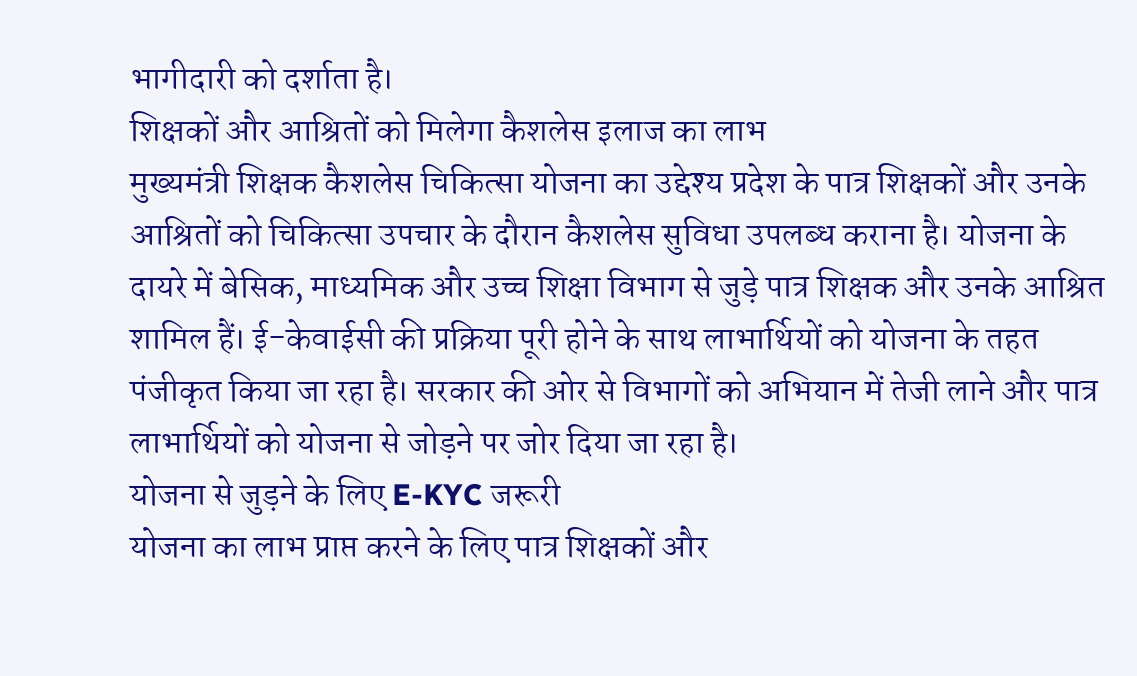भागीदारी को दर्शाता है।
शिक्षकों और आश्रितों को मिलेगा कैशलेस इलाज का लाभ
मुख्यमंत्री शिक्षक कैशलेस चिकित्सा योजना का उद्देश्य प्रदेश के पात्र शिक्षकों और उनके आश्रितों को चिकित्सा उपचार के दौरान कैशलेस सुविधा उपलब्ध कराना है। योजना के दायरे में बेसिक, माध्यमिक और उच्च शिक्षा विभाग से जुड़े पात्र शिक्षक और उनके आश्रित शामिल हैं। ई-केवाईसी की प्रक्रिया पूरी होने के साथ लाभार्थियों को योजना के तहत पंजीकृत किया जा रहा है। सरकार की ओर से विभागों को अभियान में तेजी लाने और पात्र लाभार्थियों को योजना से जोड़ने पर जोर दिया जा रहा है।
योजना से जुड़ने के लिए E-KYC जरूरी
योजना का लाभ प्राप्त करने के लिए पात्र शिक्षकों और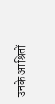उनके आश्रितों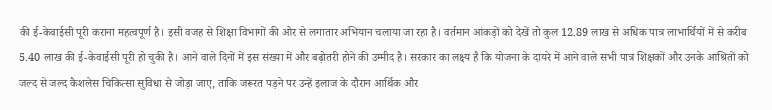की ई-केवाईसी पूरी कराना महत्वपूर्ण है। इसी वजह से शिक्षा विभागों की ओर से लगातार अभियान चलाया जा रहा है। वर्तमान आंकड़ों को देखें तो कुल 12.89 लाख से अधिक पात्र लाभार्थियों में से करीब 5.40 लाख की ई-केवाईसी पूरी हो चुकी है। आने वाले दिनों में इस संख्या में और बढ़ोतरी होने की उम्मीद है। सरकार का लक्ष्य है कि योजना के दायरे में आने वाले सभी पात्र शिक्षकों और उनके आश्रितों को जल्द से जल्द कैशलेस चिकित्सा सुविधा से जोड़ा जाए, ताकि जरूरत पड़ने पर उन्हें इलाज के दौरान आर्थिक और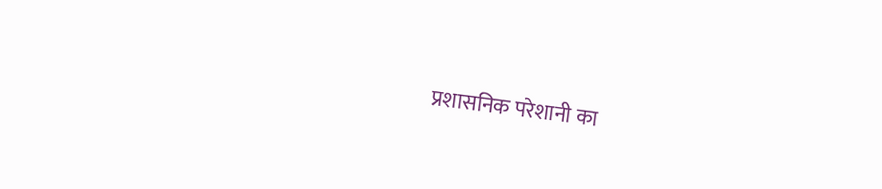प्रशासनिक परेशानी का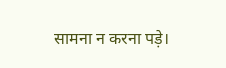सामना न करना पड़े।